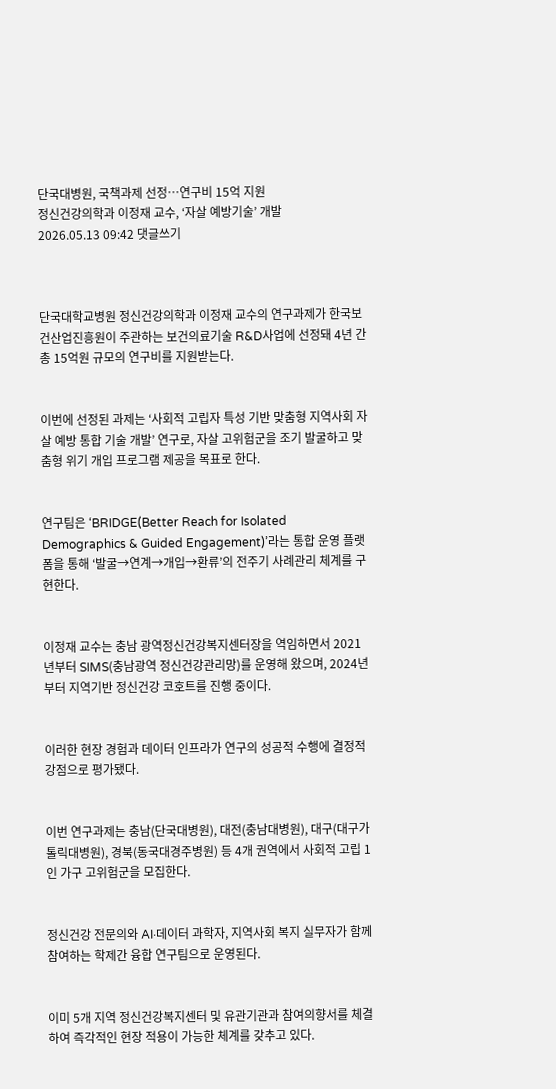단국대병원, 국책과제 선정…연구비 15억 지원
정신건강의학과 이정재 교수, ‘자살 예방기술’ 개발
2026.05.13 09:42 댓글쓰기



단국대학교병원 정신건강의학과 이정재 교수의 연구과제가 한국보건산업진흥원이 주관하는 보건의료기술 R&D사업에 선정돼 4년 간 총 15억원 규모의 연구비를 지원받는다.


이번에 선정된 과제는 ‘사회적 고립자 특성 기반 맞춤형 지역사회 자살 예방 통합 기술 개발’ 연구로, 자살 고위험군을 조기 발굴하고 맞춤형 위기 개입 프로그램 제공을 목표로 한다.


연구팀은 ‘BRIDGE(Better Reach for Isolated Demographics & Guided Engagement)’라는 통합 운영 플랫폼을 통해 ‘발굴→연계→개입→환류’의 전주기 사례관리 체계를 구현한다.


이정재 교수는 충남 광역정신건강복지센터장을 역임하면서 2021년부터 SIMS(충남광역 정신건강관리망)를 운영해 왔으며, 2024년부터 지역기반 정신건강 코호트를 진행 중이다.


이러한 현장 경험과 데이터 인프라가 연구의 성공적 수행에 결정적 강점으로 평가됐다.


이번 연구과제는 충남(단국대병원), 대전(충남대병원), 대구(대구가톨릭대병원), 경북(동국대경주병원) 등 4개 권역에서 사회적 고립 1인 가구 고위험군을 모집한다.


정신건강 전문의와 AI·데이터 과학자, 지역사회 복지 실무자가 함께 참여하는 학제간 융합 연구팀으로 운영된다.


이미 5개 지역 정신건강복지센터 및 유관기관과 참여의향서를 체결하여 즉각적인 현장 적용이 가능한 체계를 갖추고 있다.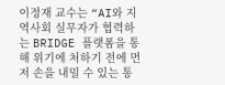이정재 교수는 “AI와 지역사회 실무자가 협력하는 BRIDGE 플랫폼을 통해 위기에 처하기 전에 먼저 손을 내밀 수 있는 통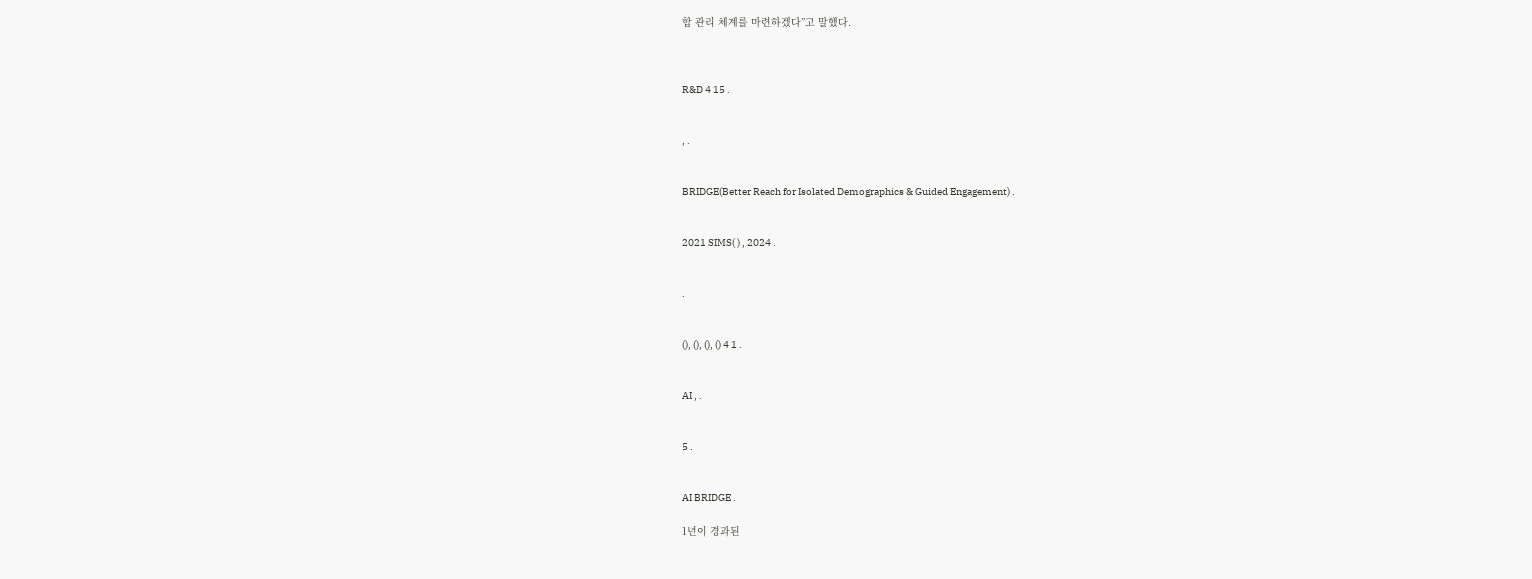합 관리 체계를 마련하겠다”고 말했다.



R&D 4 15 .


, .


BRIDGE(Better Reach for Isolated Demographics & Guided Engagement) .


2021 SIMS( ) , 2024 .


.


(), (), (), () 4 1 .


AI , .


5 .


AI BRIDGE .

1년이 경과된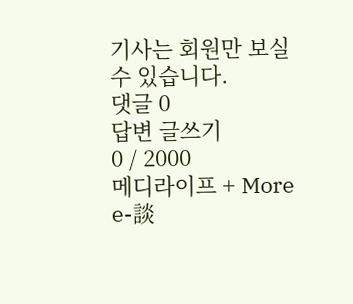기사는 회원만 보실수 있습니다.
댓글 0
답변 글쓰기
0 / 2000
메디라이프 + More
e-談